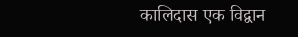कालिदास एक विद्वान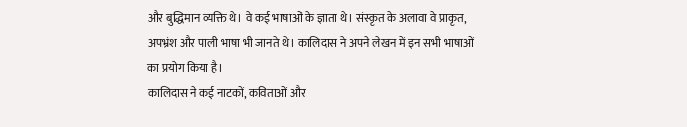और बुद्धिमान व्यक्ति थे। वे कई भाषाओं के ज्ञाता थे। संस्कृत के अलावा वे प्राकृत, अपभ्रंश और पाली भाषा भी जानते थे। कालिदास ने अपने लेखन में इन सभी भाषाओं का प्रयोग किया है।
कालिदास ने कई नाटकों, कविताओं और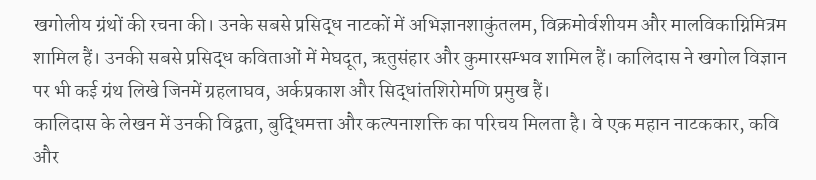खगोलीय ग्रंथों की रचना की। उनके सबसे प्रसिद्ध नाटकों में अभिज्ञानशाकुंतलम, विक्रमोर्वशीयम और मालविकाग्निमित्रम शामिल हैं। उनकी सबसे प्रसिद्ध कविताओं में मेघदूत, ऋतुसंहार और कुमारसम्भव शामिल हैं। कालिदास ने खगोल विज्ञान पर भी कई ग्रंथ लिखे जिनमें ग्रहलाघव, अर्कप्रकाश और सिद्धांतशिरोमणि प्रमुख हैं।
कालिदास के लेखन में उनकी विद्वता, बुद्धिमत्ता और कल्पनाशक्ति का परिचय मिलता है। वे एक महान नाटककार, कवि और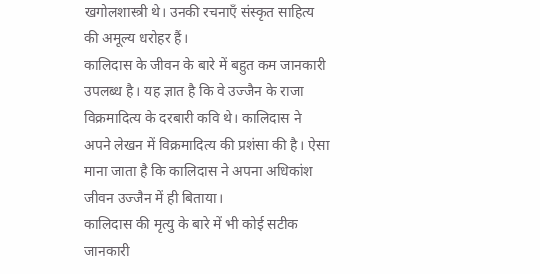खगोलशास्त्री थे। उनकी रचनाएँ संस्कृत साहित्य की अमूल्य धरोहर हैं।
कालिदास के जीवन के बारे में बहुत कम जानकारी उपलब्ध है। यह ज्ञात है कि वे उज्जैन के राजा विक्रमादित्य के दरबारी कवि थे। कालिदास ने अपने लेखन में विक्रमादित्य की प्रशंसा की है। ऐसा माना जाता है कि कालिदास ने अपना अधिकांश जीवन उज्जैन में ही बिताया।
कालिदास की मृत्यु के बारे में भी कोई सटीक जानकारी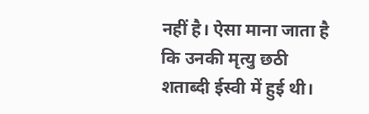नहीं है। ऐसा माना जाता है कि उनकी मृत्यु छठी शताब्दी ईस्वी में हुई थी।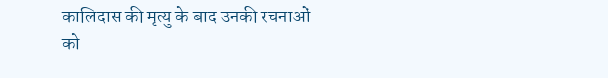कालिदास की मृत्यु के बाद उनकी रचनाओं को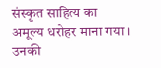संस्कृत साहित्य का अमूल्य धरोहर माना गया। उनकी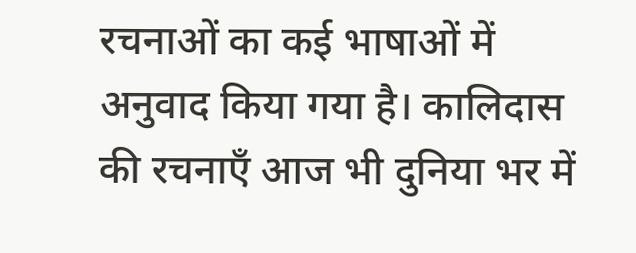रचनाओं का कई भाषाओं में अनुवाद किया गया है। कालिदास की रचनाएँ आज भी दुनिया भर में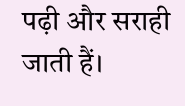पढ़ी और सराही जाती हैं।